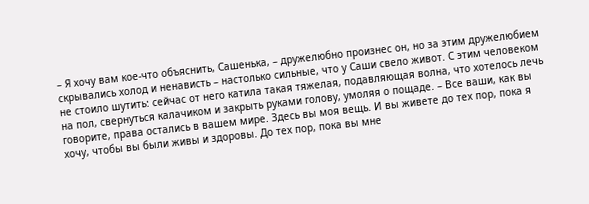– Я хочу вам кое-что объяснить, Сашенька, – дружелюбно произнес он, но за этим дружелюбием скрывались холод и ненависть – настолько сильные, что у Саши свело живот. С этим человеком не стоило шутить: сейчас от него катила такая тяжелая, подавляющая волна, что хотелось лечь на пол, свернуться калачиком и закрыть руками голову, умоляя о пощаде. – Все ваши, как вы говорите, права остались в вашем мире. Здесь вы моя вещь. И вы живете до тех пор, пока я хочу, чтобы вы были живы и здоровы. До тех пор, пока вы мне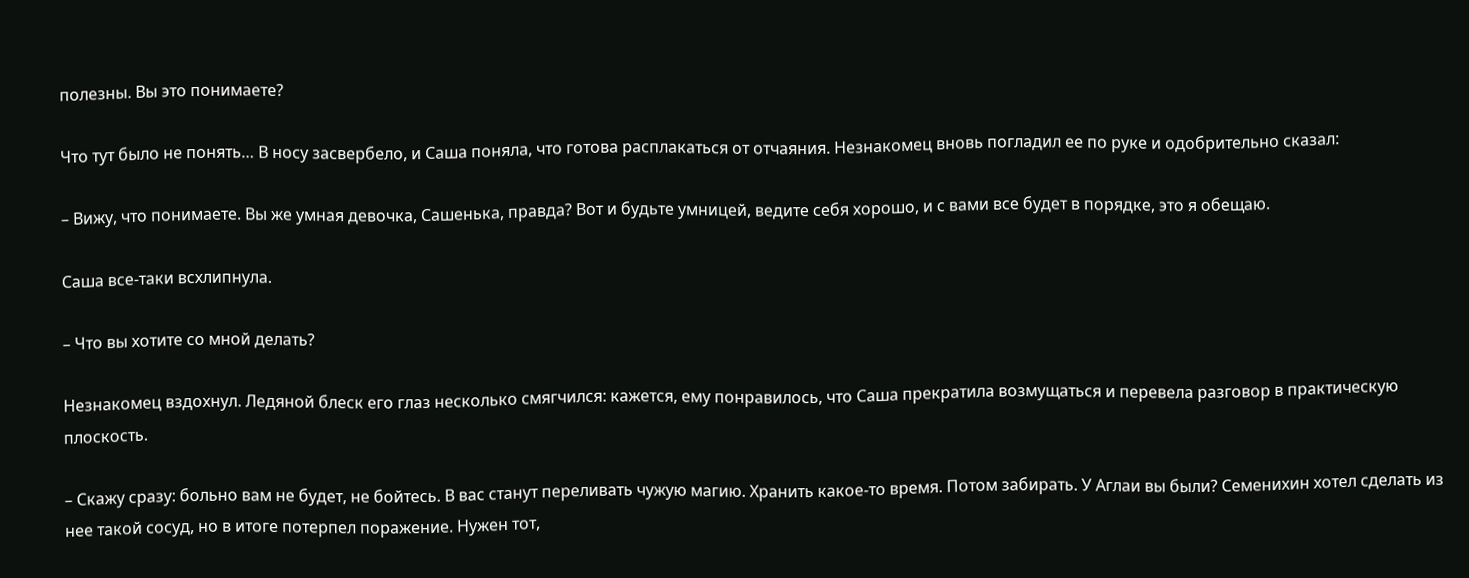полезны. Вы это понимаете?

Что тут было не понять… В носу засвербело, и Саша поняла, что готова расплакаться от отчаяния. Незнакомец вновь погладил ее по руке и одобрительно сказал:

– Вижу, что понимаете. Вы же умная девочка, Сашенька, правда? Вот и будьте умницей, ведите себя хорошо, и с вами все будет в порядке, это я обещаю.

Саша все-таки всхлипнула.

– Что вы хотите со мной делать?

Незнакомец вздохнул. Ледяной блеск его глаз несколько смягчился: кажется, ему понравилось, что Саша прекратила возмущаться и перевела разговор в практическую плоскость.

– Скажу сразу: больно вам не будет, не бойтесь. В вас станут переливать чужую магию. Хранить какое-то время. Потом забирать. У Аглаи вы были? Семенихин хотел сделать из нее такой сосуд, но в итоге потерпел поражение. Нужен тот,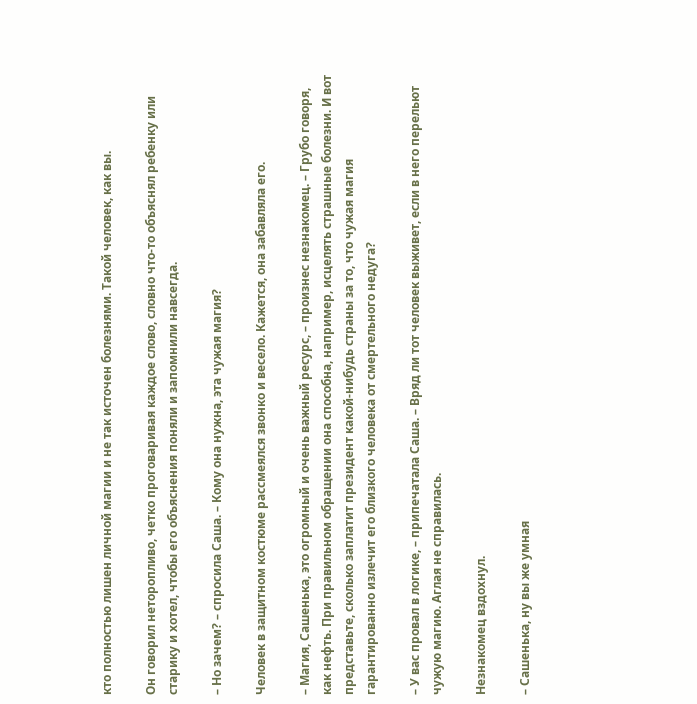кто полностью лишен личной магии и не так источен болезнями. Такой человек, как вы.

Он говорил неторопливо, четко проговаривая каждое слово, словно что-то объяснял ребенку или старику и хотел, чтобы его объяснения поняли и запомнили навсегда.

– Но зачем? – спросила Саша. – Кому она нужна, эта чужая магия?

Человек в защитном костюме рассмеялся звонко и весело. Кажется, она забавляла его.

– Магия, Сашенька, это огромный и очень важный ресурс, – произнес незнакомец. – Грубо говоря, как нефть. При правильном обращении она способна, например, исцелять страшные болезни. И вот представьте, сколько заплатит президент какой-нибудь страны за то, что чужая магия гарантированно излечит его близкого человека от смертельного недуга?

– У вас провал в логике, – припечатала Саша. – Вряд ли тот человек выживет, если в него перельют чужую магию. Аглая не справилась.

Незнакомец вздохнул.

– Сашенька, ну вы же умная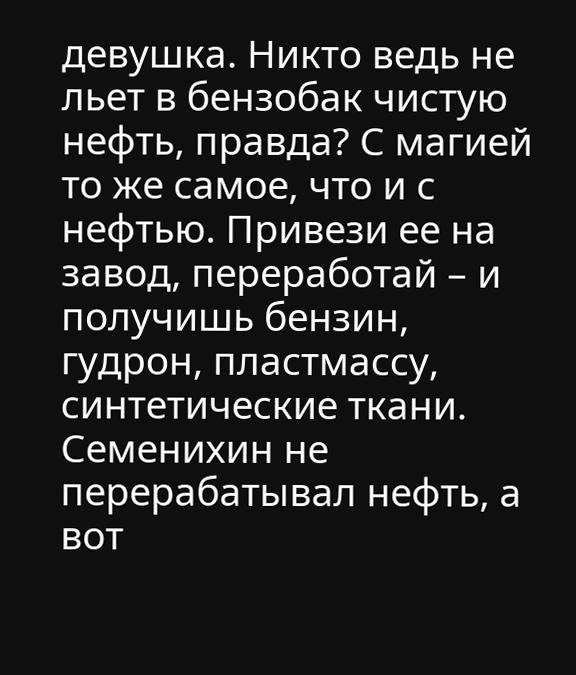девушка. Никто ведь не льет в бензобак чистую нефть, правда? С магией то же самое, что и с нефтью. Привези ее на завод, переработай – и получишь бензин, гудрон, пластмассу, синтетические ткани. Семенихин не перерабатывал нефть, а вот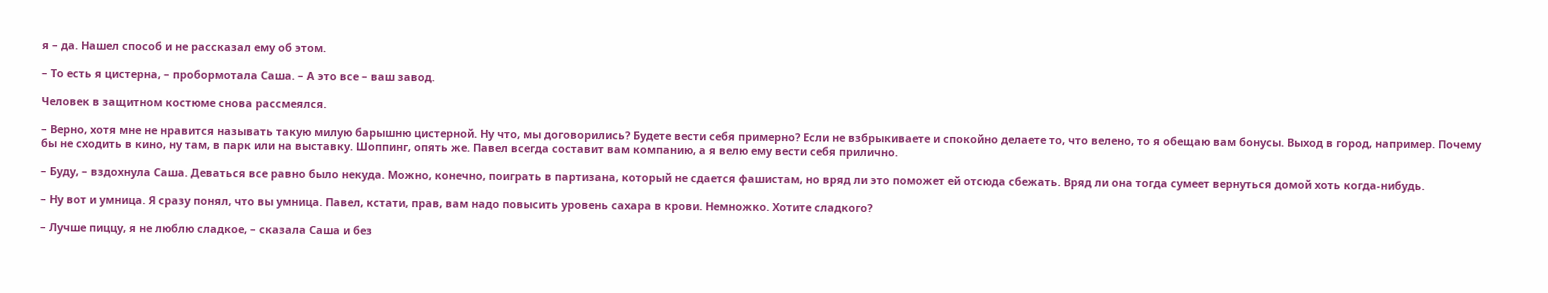я – да. Нашел способ и не рассказал ему об этом.

– То есть я цистерна, – пробормотала Саша. – А это все – ваш завод.

Человек в защитном костюме снова рассмеялся.

– Верно, хотя мне не нравится называть такую милую барышню цистерной. Ну что, мы договорились? Будете вести себя примерно? Если не взбрыкиваете и спокойно делаете то, что велено, то я обещаю вам бонусы. Выход в город, например. Почему бы не сходить в кино, ну там, в парк или на выставку. Шоппинг, опять же. Павел всегда составит вам компанию, а я велю ему вести себя прилично.

– Буду, – вздохнула Саша. Деваться все равно было некуда. Можно, конечно, поиграть в партизана, который не сдается фашистам, но вряд ли это поможет ей отсюда сбежать. Вряд ли она тогда сумеет вернуться домой хоть когда-нибудь.

– Ну вот и умница. Я сразу понял, что вы умница. Павел, кстати, прав, вам надо повысить уровень сахара в крови. Немножко. Хотите сладкого?

– Лучше пиццу, я не люблю сладкое, – сказала Саша и без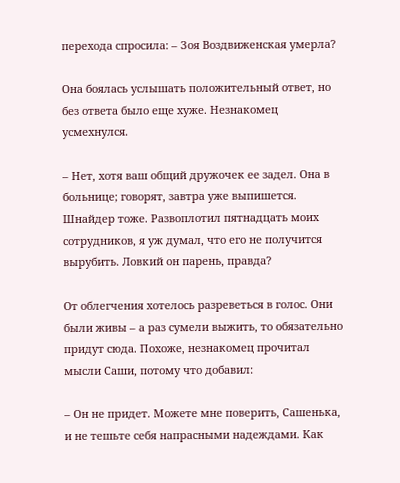перехода спросила: – Зоя Воздвиженская умерла?

Она боялась услышать положительный ответ, но без ответа было еще хуже. Незнакомец усмехнулся.

– Нет, хотя ваш общий дружочек ее задел. Она в больнице; говорят, завтра уже выпишется. Шнайдер тоже. Развоплотил пятнадцать моих сотрудников, я уж думал, что его не получится вырубить. Ловкий он парень, правда?

От облегчения хотелось разреветься в голос. Они были живы – а раз сумели выжить, то обязательно придут сюда. Похоже, незнакомец прочитал мысли Саши, потому что добавил:

– Он не придет. Можете мне поверить, Сашенька, и не тешьте себя напрасными надеждами. Как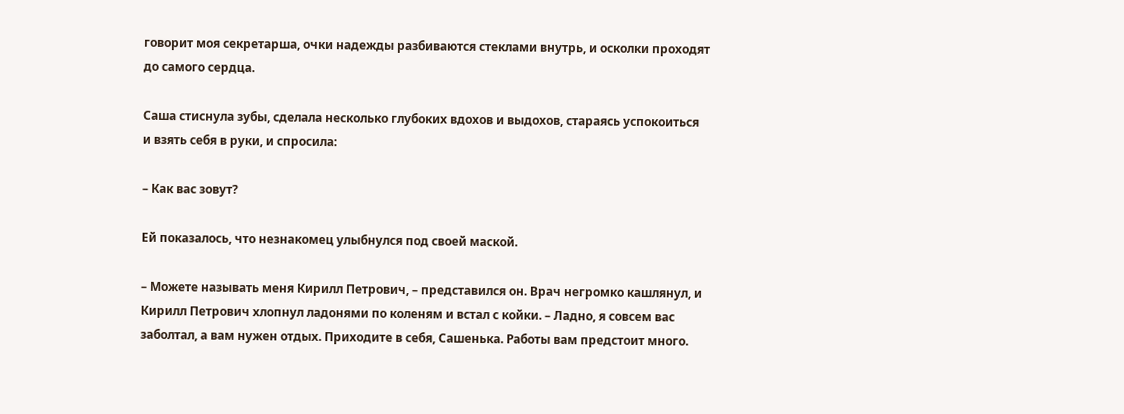говорит моя секретарша, очки надежды разбиваются стеклами внутрь, и осколки проходят до самого сердца.

Саша стиснула зубы, сделала несколько глубоких вдохов и выдохов, стараясь успокоиться и взять себя в руки, и спросила:

– Как вас зовут?

Ей показалось, что незнакомец улыбнулся под своей маской.

– Можете называть меня Кирилл Петрович, – представился он. Врач негромко кашлянул, и Кирилл Петрович хлопнул ладонями по коленям и встал с койки. – Ладно, я совсем вас заболтал, а вам нужен отдых. Приходите в себя, Сашенька. Работы вам предстоит много.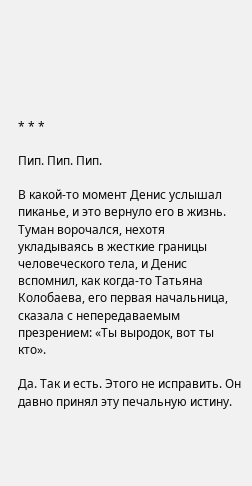* * *

Пип. Пип. Пип.

В какой-то момент Денис услышал пиканье, и это вернуло его в жизнь. Туман ворочался, нехотя укладываясь в жесткие границы человеческого тела, и Денис вспомнил, как когда-то Татьяна Колобаева, его первая начальница, сказала с непередаваемым презрением: «Ты выродок, вот ты кто».

Да. Так и есть. Этого не исправить. Он давно принял эту печальную истину.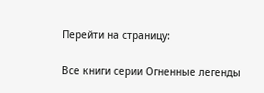Перейти на страницу:

Все книги серии Огненные легенды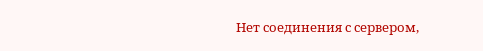Нет соединения с сервером,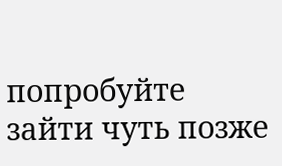попробуйте зайти чуть позже